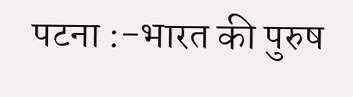पटना :-भारत की पुरुष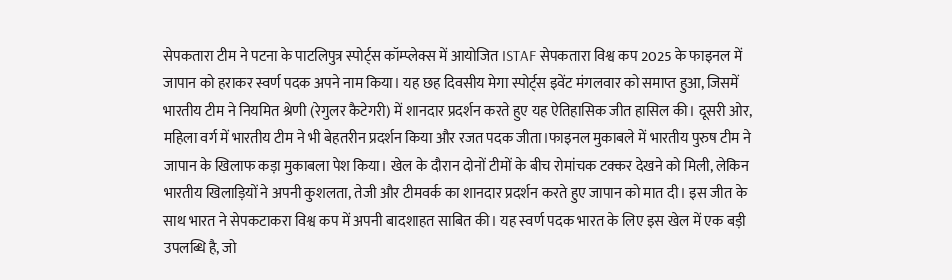सेपकतारा टीम ने पटना के पाटलिपुत्र स्पोर्ट्स कॉम्प्लेक्स में आयोजित ISTAF सेपकतारा विश्व कप 2025 के फाइनल में जापान को हराकर स्वर्ण पदक अपने नाम किया। यह छह दिवसीय मेगा स्पोर्ट्स इवेंट मंगलवार को समाप्त हुआ, जिसमें भारतीय टीम ने नियमित श्रेणी (रेगुलर कैटेगरी) में शानदार प्रदर्शन करते हुए यह ऐतिहासिक जीत हासिल की। दूसरी ओर, महिला वर्ग में भारतीय टीम ने भी बेहतरीन प्रदर्शन किया और रजत पदक जीता।फाइनल मुकाबले में भारतीय पुरुष टीम ने जापान के खिलाफ कड़ा मुकाबला पेश किया। खेल के दौरान दोनों टीमों के बीच रोमांचक टक्कर देखने को मिली, लेकिन भारतीय खिलाड़ियों ने अपनी कुशलता, तेजी और टीमवर्क का शानदार प्रदर्शन करते हुए जापान को मात दी। इस जीत के साथ भारत ने सेपकटाकरा विश्व कप में अपनी बादशाहत साबित की। यह स्वर्ण पदक भारत के लिए इस खेल में एक बड़ी उपलब्धि है, जो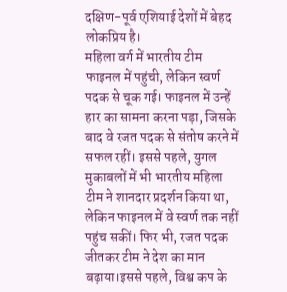दक्षिण-पूर्व एशियाई देशों में बेहद लोकप्रिय है।
महिला वर्ग में भारतीय टीम फाइनल में पहुंची, लेकिन स्वर्ण पदक से चूक गई। फाइनल में उन्हें हार का सामना करना पड़ा, जिसके बाद वे रजत पदक से संतोष करने में सफल रहीं। इससे पहले, युगल मुकाबलों में भी भारतीय महिला टीम ने शानदार प्रदर्शन किया था, लेकिन फाइनल में वे स्वर्ण तक नहीं पहुंच सकीं। फिर भी, रजत पदक जीतकर टीम ने देश का मान बढ़ाया।इससे पहले, विश्व कप के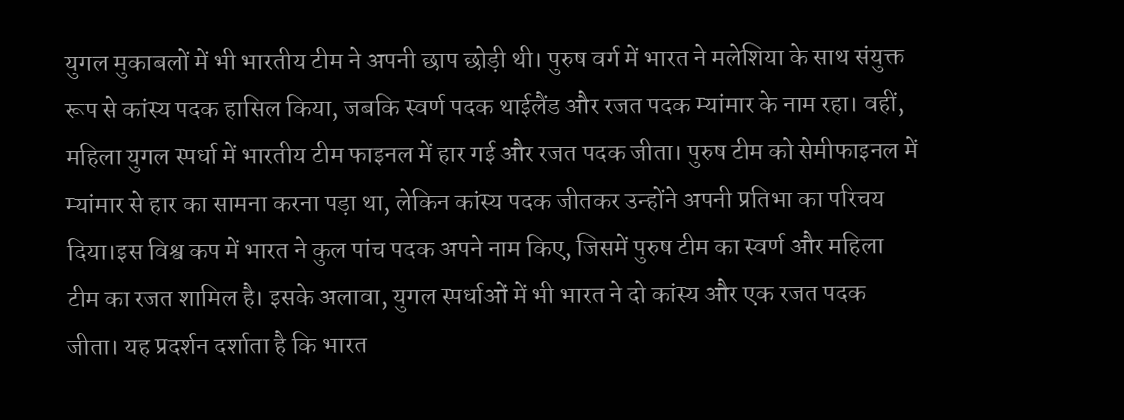युगल मुकाबलों में भी भारतीय टीम ने अपनी छाप छोड़ी थी। पुरुष वर्ग में भारत ने मलेशिया के साथ संयुक्त रूप से कांस्य पदक हासिल किया, जबकि स्वर्ण पदक थाईलैंड और रजत पदक म्यांमार के नाम रहा। वहीं, महिला युगल स्पर्धा में भारतीय टीम फाइनल में हार गई और रजत पदक जीता। पुरुष टीम को सेमीफाइनल में म्यांमार से हार का सामना करना पड़ा था, लेकिन कांस्य पदक जीतकर उन्होंने अपनी प्रतिभा का परिचय दिया।इस विश्व कप में भारत ने कुल पांच पदक अपने नाम किए, जिसमें पुरुष टीम का स्वर्ण और महिला टीम का रजत शामिल है। इसके अलावा, युगल स्पर्धाओं में भी भारत ने दो कांस्य और एक रजत पदक जीता। यह प्रदर्शन दर्शाता है कि भारत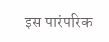इस पारंपरिक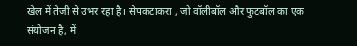खेल में तेजी से उभर रहा है। सेपकटाकरा , जो वॉलीबॉल और फुटबॉल का एक संयोजन है, में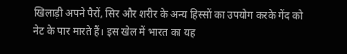खिलाड़ी अपने पैरों, सिर और शरीर के अन्य हिस्सों का उपयोग करके गेंद को नेट के पार मारते हैं। इस खेल में भारत का यह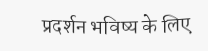प्रदर्शन भविष्य के लिए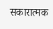सकारात्मक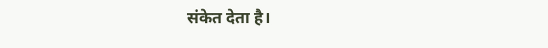संकेत देता है।